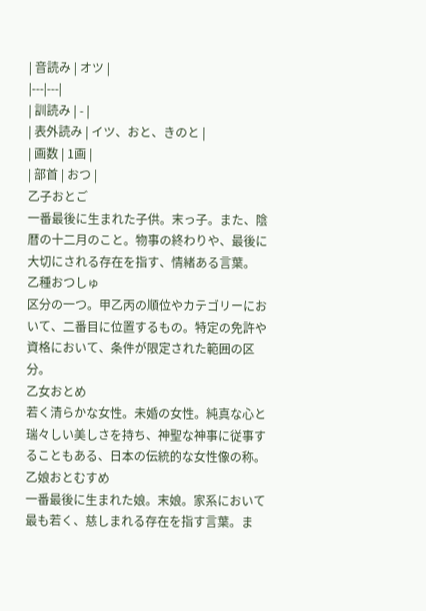| 音読み | オツ |
|---|---|
| 訓読み | - |
| 表外読み | イツ、おと、きのと |
| 画数 | 1画 |
| 部首 | おつ |
乙子おとご
一番最後に生まれた子供。末っ子。また、陰暦の十二月のこと。物事の終わりや、最後に大切にされる存在を指す、情緒ある言葉。
乙種おつしゅ
区分の一つ。甲乙丙の順位やカテゴリーにおいて、二番目に位置するもの。特定の免許や資格において、条件が限定された範囲の区分。
乙女おとめ
若く清らかな女性。未婚の女性。純真な心と瑞々しい美しさを持ち、神聖な神事に従事することもある、日本の伝統的な女性像の称。
乙娘おとむすめ
一番最後に生まれた娘。末娘。家系において最も若く、慈しまれる存在を指す言葉。ま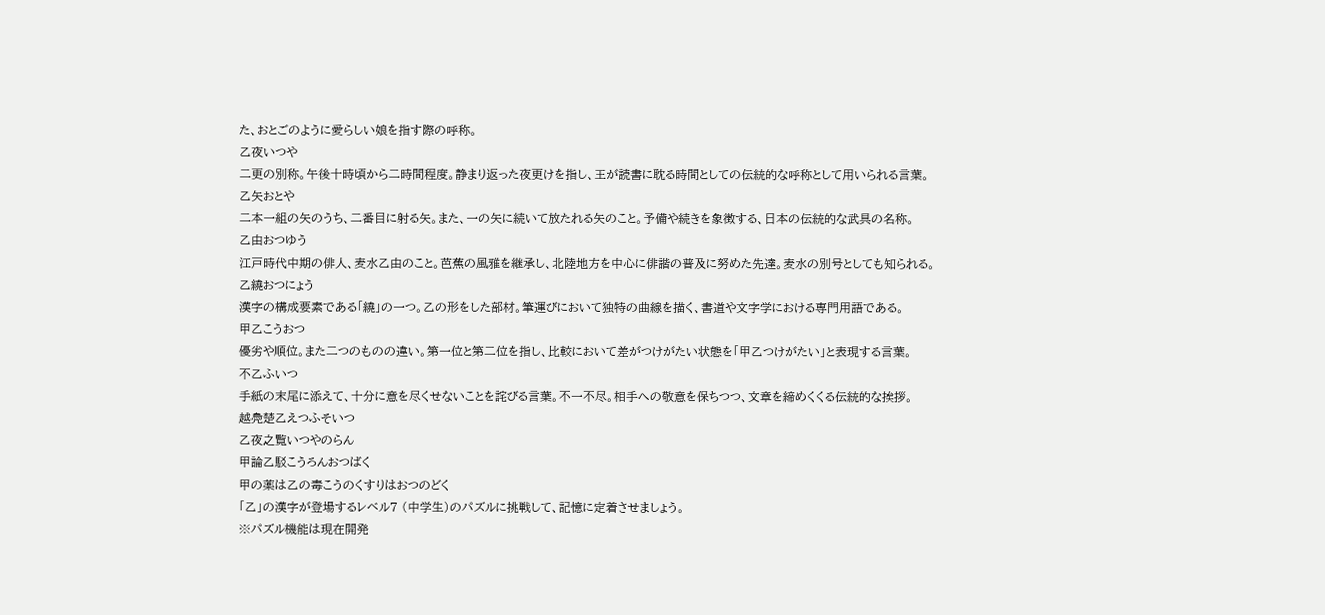た、おとごのように愛らしい娘を指す際の呼称。
乙夜いつや
二更の別称。午後十時頃から二時間程度。静まり返った夜更けを指し、王が読書に耽る時間としての伝統的な呼称として用いられる言葉。
乙矢おとや
二本一組の矢のうち、二番目に射る矢。また、一の矢に続いて放たれる矢のこと。予備や続きを象徴する、日本の伝統的な武具の名称。
乙由おつゆう
江戸時代中期の俳人、麦水乙由のこと。芭蕉の風雅を継承し、北陸地方を中心に俳諧の普及に努めた先達。麦水の別号としても知られる。
乙繞おつにょう
漢字の構成要素である「繞」の一つ。乙の形をした部材。筆運びにおいて独特の曲線を描く、書道や文字学における専門用語である。
甲乙こうおつ
優劣や順位。また二つのものの違い。第一位と第二位を指し、比較において差がつけがたい状態を「甲乙つけがたい」と表現する言葉。
不乙ふいつ
手紙の末尾に添えて、十分に意を尽くせないことを詫びる言葉。不一不尽。相手への敬意を保ちつつ、文章を締めくくる伝統的な挨拶。
越鳧楚乙えつふそいつ
乙夜之覧いつやのらん
甲論乙駁こうろんおつばく
甲の薬は乙の毒こうのくすりはおつのどく
「乙」の漢字が登場するレベル7 (中学生)のパズルに挑戦して、記憶に定着させましょう。
※パズル機能は現在開発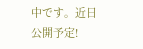中です。近日公開予定!